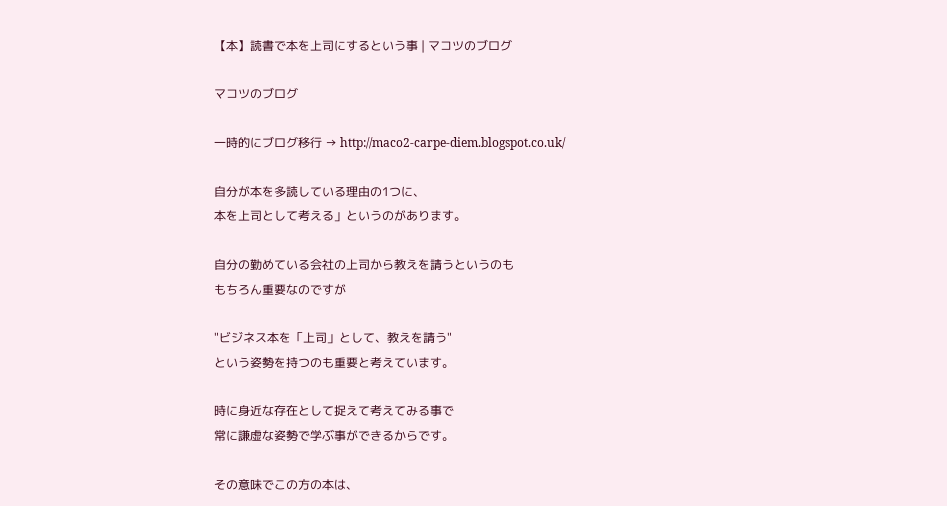【本】読書で本を上司にするという事 | マコツのブログ

マコツのブログ

一時的にブログ移行 → http://maco2-carpe-diem.blogspot.co.uk/

自分が本を多読している理由の1つに、
本を上司として考える」というのがあります。

自分の勤めている会社の上司から教えを請うというのも
もちろん重要なのですが

"ビジネス本を「上司」として、教えを請う"
という姿勢を持つのも重要と考えています。

時に身近な存在として捉えて考えてみる事で
常に謙虚な姿勢で学ぶ事ができるからです。

その意味でこの方の本は、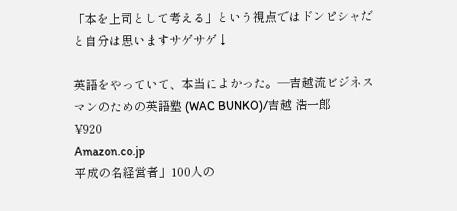「本を上司として考える」という視点ではドンピシャだと自分は思いますサゲサゲ↓

英語をやっていて、本当によかった。―吉越流ビジネスマンのための英語塾 (WAC BUNKO)/吉越 浩一郎
¥920
Amazon.co.jp
平成の名経営者」100人の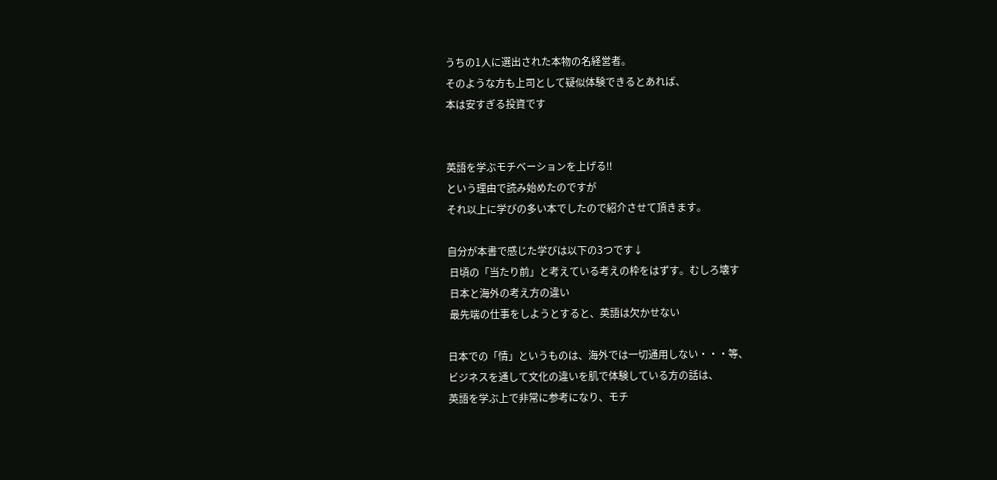うちの1人に選出された本物の名経営者。
そのような方も上司として疑似体験できるとあれば、
本は安すぎる投資です


英語を学ぶモチベーションを上げる!!
という理由で読み始めたのですが
それ以上に学びの多い本でしたので紹介させて頂きます。

自分が本書で感じた学びは以下の3つです↓
 日頃の「当たり前」と考えている考えの枠をはずす。むしろ壊す
 日本と海外の考え方の違い
 最先端の仕事をしようとすると、英語は欠かせない

日本での「情」というものは、海外では一切通用しない・・・等、
ビジネスを通して文化の違いを肌で体験している方の話は、
英語を学ぶ上で非常に参考になり、モチ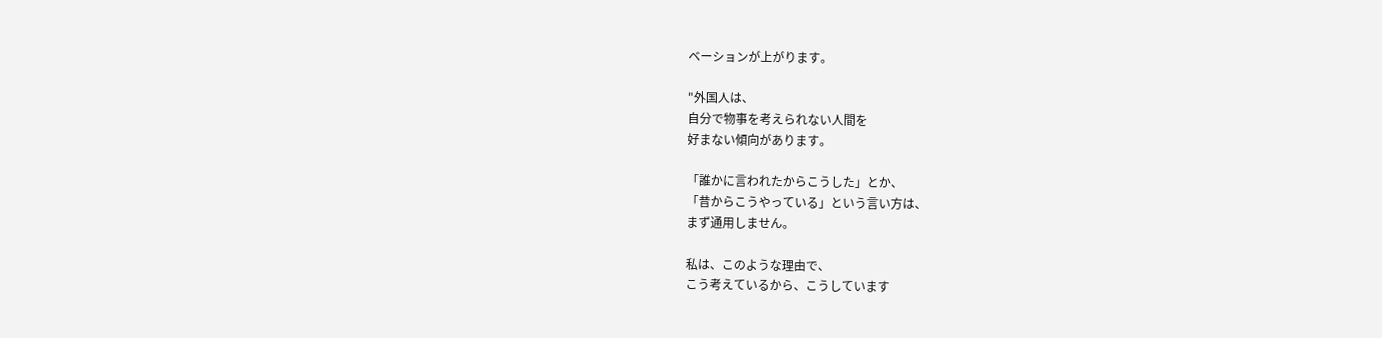ベーションが上がります。

"外国人は、
自分で物事を考えられない人間を
好まない傾向があります。

「誰かに言われたからこうした」とか、
「昔からこうやっている」という言い方は、
まず通用しません。

私は、このような理由で、
こう考えているから、こうしています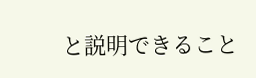と説明できること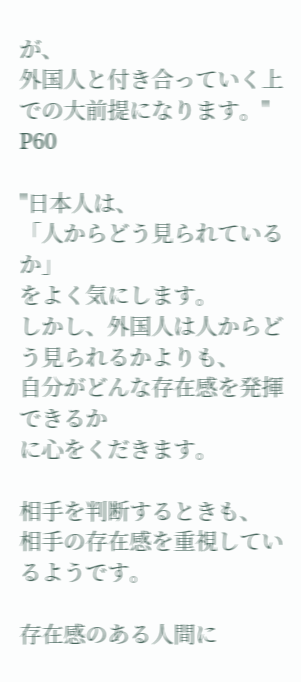が、
外国人と付き合っていく上での大前提になります。"
P60

"日本人は、
「人からどう見られているか」
をよく気にします。
しかし、外国人は人からどう見られるかよりも、
自分がどんな存在感を発揮できるか
に心をくだきます。

相手を判断するときも、
相手の存在感を重視しているようです。

存在感のある人間に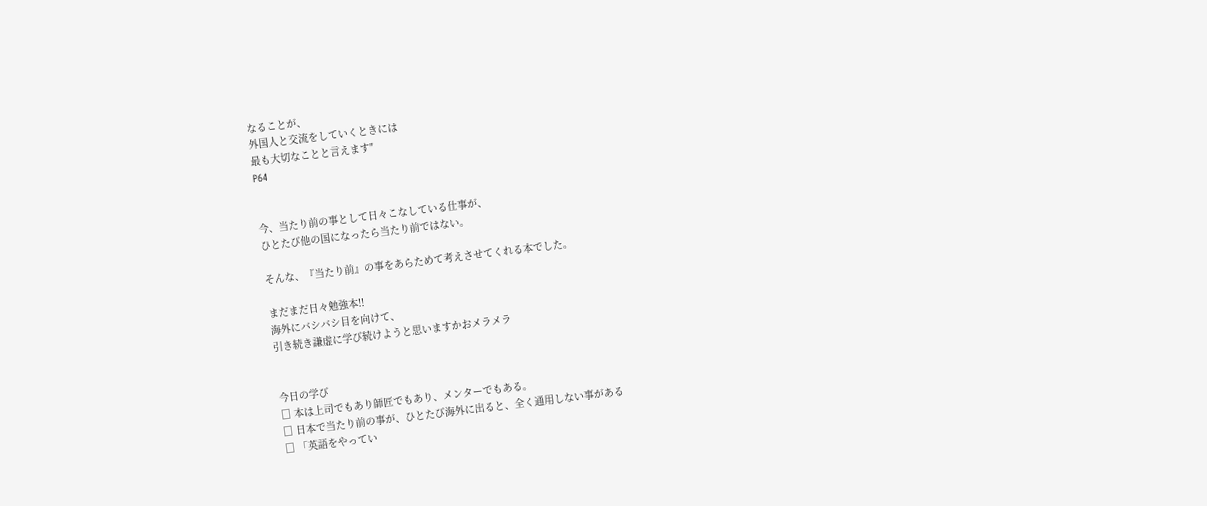なることが、
外国人と交流をしていくときには
最も大切なことと言えます"
P64


今、当たり前の事として日々こなしている仕事が、
ひとたび他の国になったら当たり前ではない。

そんな、『当たり前』の事をあらためて考えさせてくれる本でした。

まだまだ日々勉強本!!
海外にバシバシ目を向けて、
引き続き謙虚に学び続けようと思いますかおメラメラ


今日の学び
□ 本は上司でもあり師匠でもあり、メンターでもある。
□ 日本で当たり前の事が、ひとたび海外に出ると、全く通用しない事がある
□ 「英語をやってい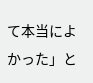て本当によかった」と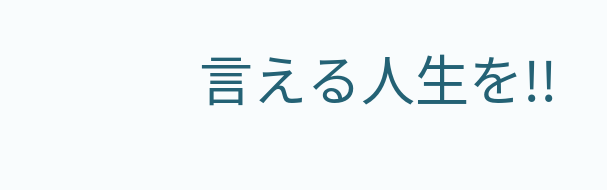言える人生を!!